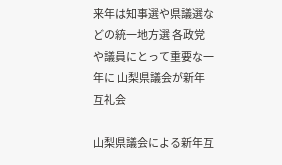来年は知事選や県議選などの統一地方選 各政党や議員にとって重要な一年に 山梨県議会が新年互礼会

山梨県議会による新年互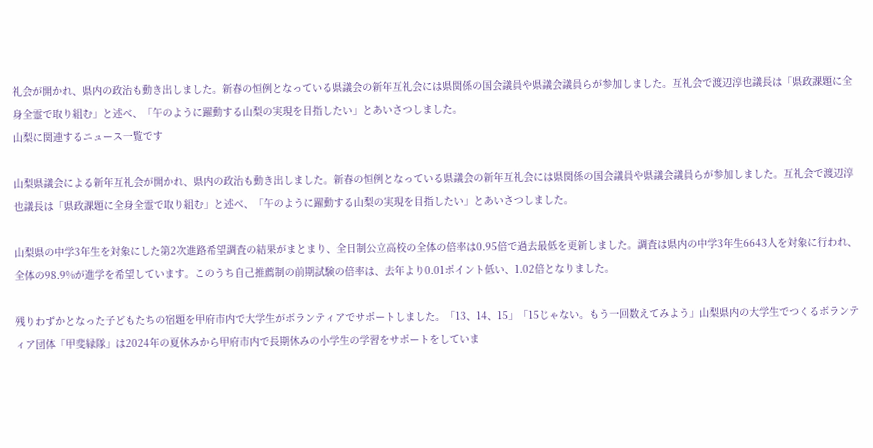礼会が開かれ、県内の政治も動き出しました。新春の恒例となっている県議会の新年互礼会には県関係の国会議員や県議会議員らが参加しました。互礼会で渡辺淳也議長は「県政課題に全身全霊で取り組む」と述べ、「午のように躍動する山梨の実現を目指したい」とあいさつしました。
山梨に関連するニュース一覧です

山梨県議会による新年互礼会が開かれ、県内の政治も動き出しました。新春の恒例となっている県議会の新年互礼会には県関係の国会議員や県議会議員らが参加しました。互礼会で渡辺淳也議長は「県政課題に全身全霊で取り組む」と述べ、「午のように躍動する山梨の実現を目指したい」とあいさつしました。

山梨県の中学3年生を対象にした第2次進路希望調査の結果がまとまり、全日制公立高校の全体の倍率は0.95倍で過去最低を更新しました。調査は県内の中学3年生6643人を対象に行われ、全体の98.9%が進学を希望しています。このうち自己推薦制の前期試験の倍率は、去年より0.01ポイント低い、1.02倍となりました。

残りわずかとなった子どもたちの宿題を甲府市内で大学生がボランティアでサポートしました。「13、14、15」「15じゃない。もう一回数えてみよう」山梨県内の大学生でつくるボランティア団体「甲斐縁隊」は2024年の夏休みから甲府市内で長期休みの小学生の学習をサポートをしていま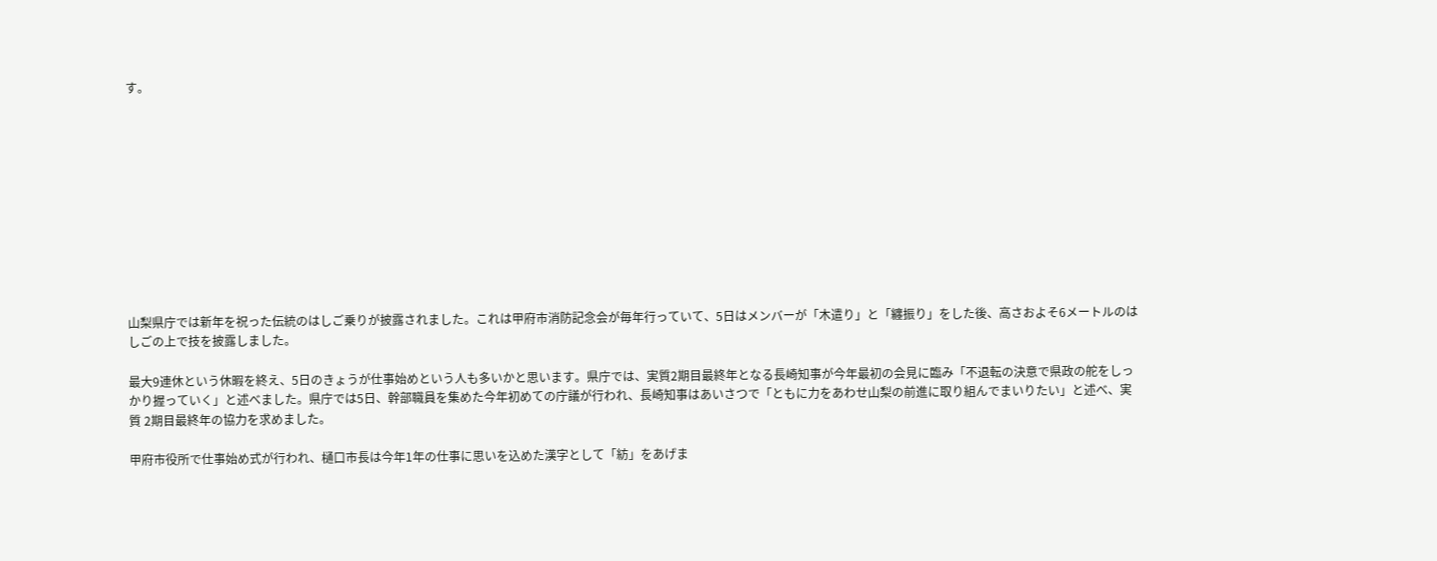す。











山梨県庁では新年を祝った伝統のはしご乗りが披露されました。これは甲府市消防記念会が毎年行っていて、5日はメンバーが「木遣り」と「纏振り」をした後、高さおよそ6メートルのはしごの上で技を披露しました。

最大9連休という休暇を終え、5日のきょうが仕事始めという人も多いかと思います。県庁では、実質2期目最終年となる長崎知事が今年最初の会見に臨み「不退転の決意で県政の舵をしっかり握っていく」と述べました。県庁では5日、幹部職員を集めた今年初めての庁議が行われ、長崎知事はあいさつで「ともに力をあわせ山梨の前進に取り組んでまいりたい」と述べ、実質 2期目最終年の協力を求めました。

甲府市役所で仕事始め式が行われ、樋口市長は今年1年の仕事に思いを込めた漢字として「紡」をあげま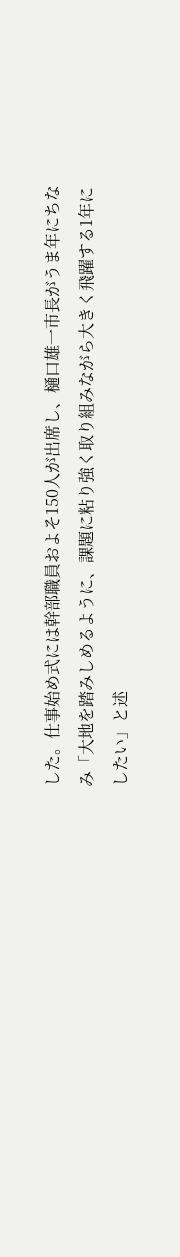した。仕事始め式には幹部職員およそ150人が出席し、樋口雄一市長がうま年にちなみ「大地を踏みしめるように、課題に粘り強く取り組みながら大きく飛躍する1年にしたい」と述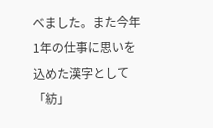べました。また今年1年の仕事に思いを込めた漢字として「紡」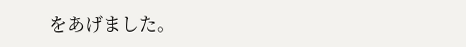をあげました。